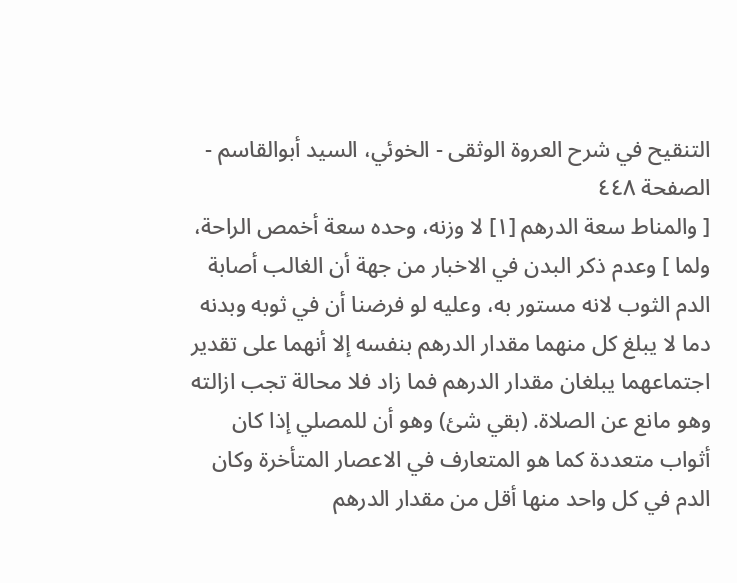التنقيح في شرح العروة الوثقى - الخوئي، السيد أبوالقاسم - الصفحة ٤٤٨
[ والمناط سعة الدرهم [١] لا وزنه، وحده سعة أخمص الراحة، ولما ] وعدم ذكر البدن في الاخبار من جهة أن الغالب أصابة الدم الثوب لانه مستور به، وعليه لو فرضنا أن في ثوبه وبدنه دما لا يبلغ كل منهما مقدار الدرهم بنفسه إلا أنهما على تقدير اجتماعهما يبلغان مقدار الدرهم فما زاد فلا محالة تجب ازالته وهو مانع عن الصلاة. (بقي شئ) وهو أن للمصلي إذا كان أثواب متعددة كما هو المتعارف في الاعصار المتأخرة وكان الدم في كل واحد منها أقل من مقدار الدرهم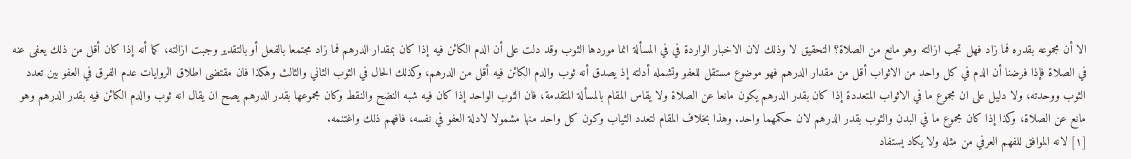الا أن مجموعه بقدره فما زاد فهل تجب ازالته وهو مانع من الصلاة؟ التحقيق لا وذلك لان الاخبار الواردة في في المسألة انما موردها الثوب وقد دلت على أن الدم الكائن فيه إذا كان بمقدار الدرهم فما زاد مجتمعا بالفعل أو بالتقدير وجبت ازالته، كما أنه إذا كان أقل من ذلك يعفى عنه في الصلاة فإذا فرضنا أن الدم في كل واحد من الاثواب أقل من مقدار الدرهم فهو موضوع مستقل للعفو وتشمله أدلته إذ يصدق أنه ثوب والدم الكائن فيه أقل من الدرهم، وكذلك الحال في الثوب الثاني والثالث وهكذا فان مقتضى اطلاق الروايات عدم الفرق في العفو بين تعدد الثوب ووحدته، ولا دليل على ان مجموع ما في الاثواب المتعددة إذا كان بقدر الدرهم يكون مانعا عن الصلاة ولا يقاس المقام بالمسألة المتقدمة، فان الثوب الواحد إذا كان فيه شبه النضح والنقط وكان مجموعها بقدر الدرهم يصح ان يقال انه ثوب والدم الكائن فيه بقدر الدرهم وهو مانع عن الصلاة، وكذا إذا كان مجموع ما في البدن والثوب بقدر الدرهم لان حكمهما واحد. وهذا بخلاف المقام لتعدد الثياب وكون كل واحد منها مشمولا لادلة العفو في نفسه، فافهم ذلك واغتنمه.
[١] لانه الموافق للفهم العرفي من مثله ولا يكاد يستفاد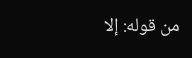من قوله: إلا